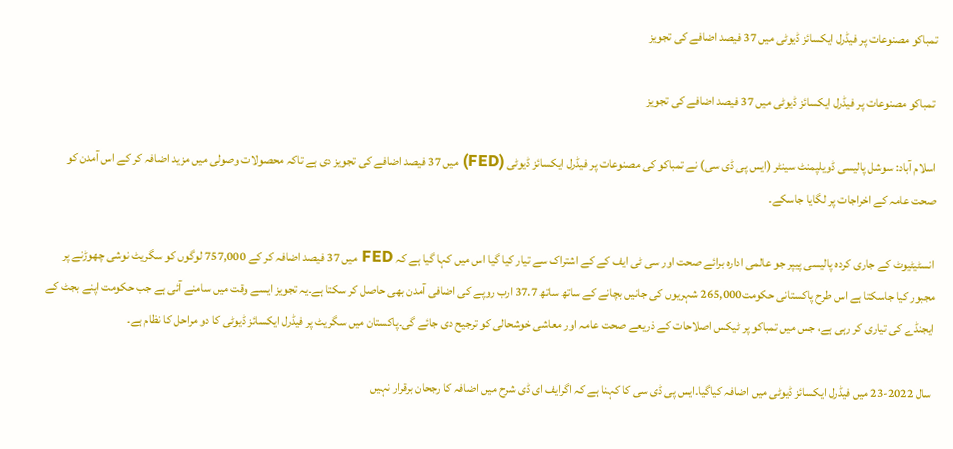تمباکو مصنوعات پر فیڈرل ایکسائز ڈیوٹی میں 37 فیصد اضافے کی تجویز

 تمباکو مصنوعات پر فیڈرل ایکسائز ڈیوٹی میں 37 فیصد اضافے کی تجویز

اسلام آباد: سوشل پالیسی ڈویلپمنٹ سینٹر (ایس پی ڈی سی) نے تمباکو کی مصنوعات پر فیڈرل ایکسائز ڈیوٹی (FED) میں 37 فیصد اضافے کی تجویز دی ہے تاکہ محصولات وصولی میں مزید اضافہ کر کے اس آمدن کو صحت عامہ کے اخراجات پر لگایا جاسکے۔

انسٹیٹیوٹ کے جاری کردہ پالیسی پیپر جو عالمی ادارہ برائے صحت اور سی ٹی ایف کے کے اشتراک سے تیار کیا گیا اس میں کہا گیا ہے کہ FED میں 37 فیصد اضافہ کر کے 757,000 لوگوں کو سگریٹ نوشی چھوڑنے پر مجبور کیا جاسکتا ہے اس طرح پاکستانی حکومت265,000 شہریوں کی جانیں بچانے کے ساتھ ساتھ 37.7 ارب روپے کی اضافی آمدن بھی حاصل کر سکتا ہے۔یہ تجویز ایسے وقت میں سامنے آئی ہے جب حکومت اپنے بجٹ کے ایجنڈے کی تیاری کر رہی ہے، جس میں تمباکو پر ٹیکس اصلاحات کے ذریعے صحت عامہ اور معاشی خوشحالی کو ترجیح دی جائے گی۔پاکستان میں سگریٹ پر فیڈرل ایکسائز ڈیوٹی کا دو مراحل کا نظام ہے۔

 سال 2022-23 میں فیڈرل ایکسائز ڈیوٹی میں اضافہ کیاگیا۔ایس پی ڈی سی کا کہنا ہے کہ اگرایف ای ڈی شرح میں اضافہ کا رجحان برقرار نہیں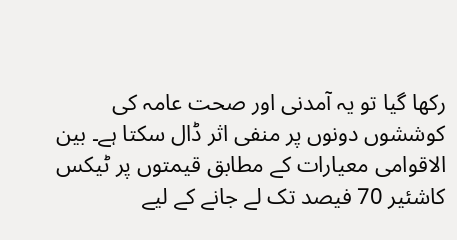رکھا گیا تو یہ آمدنی اور صحت عامہ کی کوششوں دونوں پر منفی اثر ڈال سکتا ہے۔ بین الاقوامی معیارات کے مطابق قیمتوں پر ٹیکس کاشئیر 70 فیصد تک لے جانے کے لیے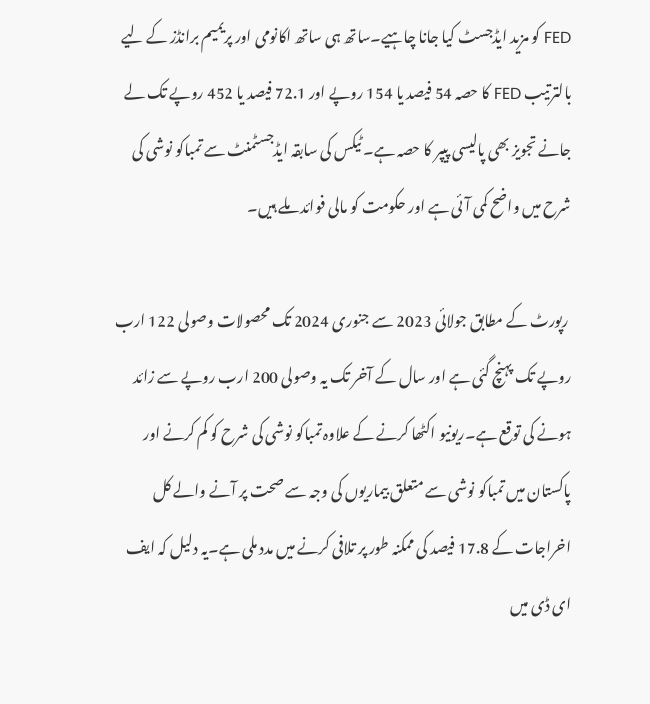FED کو مزید ایڈجسٹ کیا جانا چاہیے۔ساتھ ہی ساتھ اکانومی اور پریمیم برانڈز کے لیے بالترتیب FED کا حصہ 54 فیصد یا 154 روپے اور 72.1 فیصد یا 452 روپے تک لے جانے تجویز بھی پالیسی پیپر کا حصہ ہے۔ ٹیکس کی سابقہ ایڈجسٹمنٹ سے تمباکو نوشی کی شرح میں واضح کمی آئی ہے اور حکومت کو مالی فوائد ملے ہیں۔

 رپورٹ کے مطابق جولائی 2023 سے جنوری 2024 تک محصولات وصولی 122 ارب روپے تک پہنچ گئی ہے اور سال کے آخر تک یہ وصولی 200 ارب روپے سے زائد ہونے کی توقع ہے۔ریونیو اکٹھا کرنے کے علاوہ تمباکو نوشی کی شرح کو کم کرنے اور پاکستان میں تمباکو نوشی سے متعلق بیماریوں کی وجہ سے صحت پر آنے والے کل اخراجات کے 17.8 فیصد کی ممکنہ طور پر تلافی کرنے میں مدد ملی ہے۔یہ دلیل کہ ایف ای ڈی میں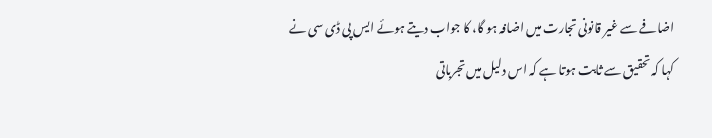اضافے سے غیر قانونی تجارت میں اضافہ ہو گا، کا جواب دیتے ہوئے ایس پی ڈی سی نے کہا کہ تحقیق سے ثابت ہوتا ہے کہ اس دلیل میں تجرباتی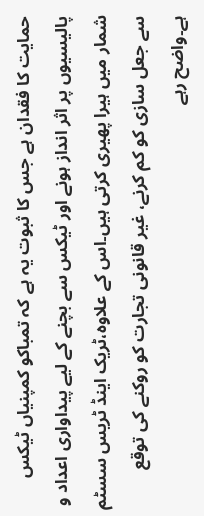حمایت کا فقدان ہے جس کا ثبوت یہ ہے کہ تمباکو کمپنیاں ٹیکس پالیسیوں پر اثر انداز ہونے اور ٹیکس سے بچنے کے لیے پیداواری اعداد و شمار میں ہیرا پھیری کرتی ہیں۔اس کے علاوہ،ٹریک اینڈ ٹریس سسٹم سے جعل سازی کو کم کرنے، غیر قانونی تجارت کو روکنے کی توقع ہے۔واضح رہے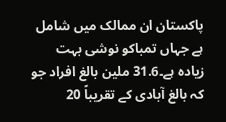پاکستان ان ممالک میں شامل ہے جہاں تمباکو نوشی بہت زیادہ ہے۔31.6 ملین بالغ افراد جو کہ بالغ آبادی کے تقریباً 20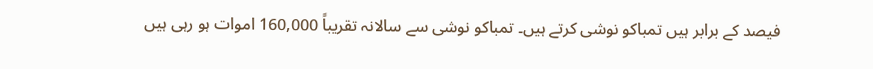فیصد کے برابر ہیں تمباکو نوشی کرتے ہیں۔ تمباکو نوشی سے سالانہ تقریباً 160,000 اموات ہو رہی ہیں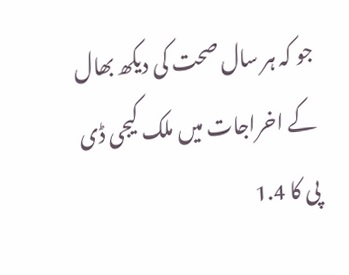جو کہ ہر سال صحت کی دیکھ بھال کے اخراجات میں ملک کیجی ڈی پی کا 1.4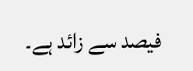فیصد سے زائد ہے۔